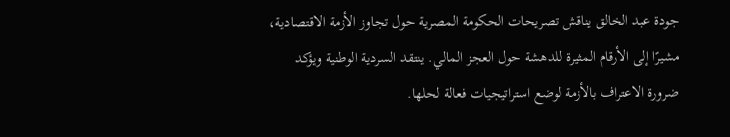جودة عبد الخالق يناقش تصريحات الحكومة المصرية حول تجاوز الأزمة الاقتصادية، مشيرًا إلى الأرقام المثيرة للدهشة حول العجز المالي. ينتقد السردية الوطنية ويؤكد ضرورة الاعتراف بالأزمة لوضع استراتيجيات فعالة لحلها.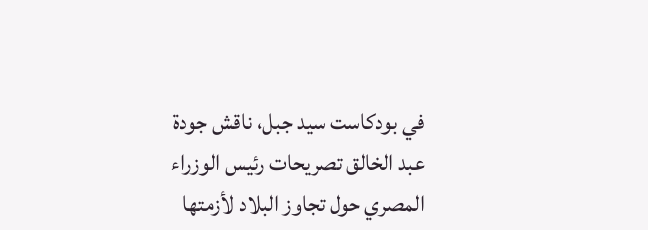في بودكاست سيد جبل، ناقش جودة عبد الخالق تصريحات رئيس الوزراء المصري حول تجاوز البلاد لأزمتها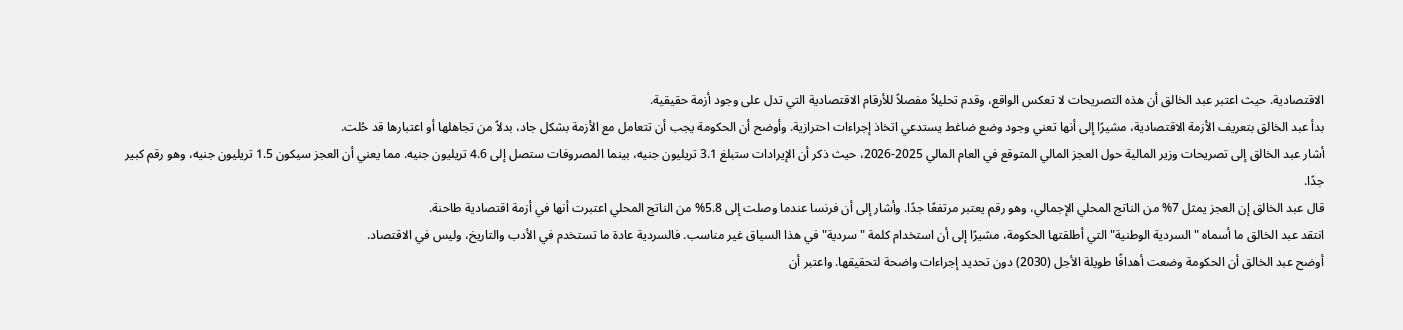الاقتصادية. حيث اعتبر عبد الخالق أن هذه التصريحات لا تعكس الواقع، وقدم تحليلاً مفصلاً للأرقام الاقتصادية التي تدل على وجود أزمة حقيقية.
بدأ عبد الخالق بتعريف الأزمة الاقتصادية، مشيرًا إلى أنها تعني وجود وضع ضاغط يستدعي اتخاذ إجراءات احترازية. وأوضح أن الحكومة يجب أن تتعامل مع الأزمة بشكل جاد، بدلاً من تجاهلها أو اعتبارها قد حُلت.
أشار عبد الخالق إلى تصريحات وزير المالية حول العجز المالي المتوقع في العام المالي 2025-2026، حيث ذكر أن الإيرادات ستبلغ 3.1 تريليون جنيه، بينما المصروفات ستصل إلى 4.6 تريليون جنيه. مما يعني أن العجز سيكون 1.5 تريليون جنيه، وهو رقم كبير جدًا.
قال عبد الخالق إن العجز يمثل 7% من الناتج المحلي الإجمالي، وهو رقم يعتبر مرتفعًا جدًا. وأشار إلى أن فرنسا عندما وصلت إلى 5.8% من الناتج المحلي اعتبرت أنها في أزمة اقتصادية طاحنة.
انتقد عبد الخالق ما أسماه "السردية الوطنية" التي أطلقتها الحكومة، مشيرًا إلى أن استخدام كلمة "سردية" في هذا السياق غير مناسب. فالسردية عادة ما تستخدم في الأدب والتاريخ، وليس في الاقتصاد.
أوضح عبد الخالق أن الحكومة وضعت أهدافًا طويلة الأجل (2030) دون تحديد إجراءات واضحة لتحقيقها. واعتبر أن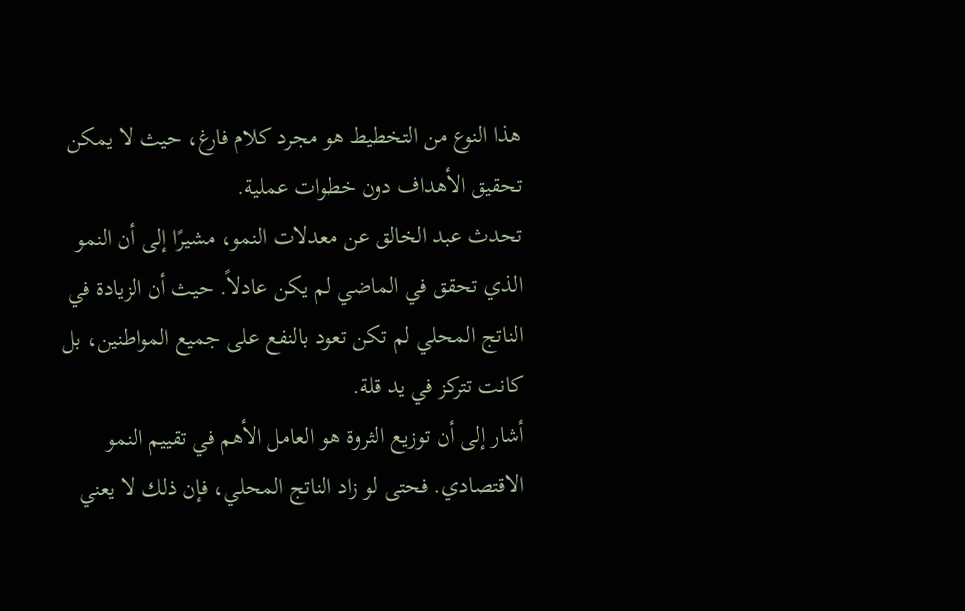هذا النوع من التخطيط هو مجرد كلام فارغ، حيث لا يمكن تحقيق الأهداف دون خطوات عملية.
تحدث عبد الخالق عن معدلات النمو، مشيرًا إلى أن النمو الذي تحقق في الماضي لم يكن عادلاً. حيث أن الزيادة في الناتج المحلي لم تكن تعود بالنفع على جميع المواطنين، بل كانت تتركز في يد قلة.
أشار إلى أن توزيع الثروة هو العامل الأهم في تقييم النمو الاقتصادي. فحتى لو زاد الناتج المحلي، فإن ذلك لا يعني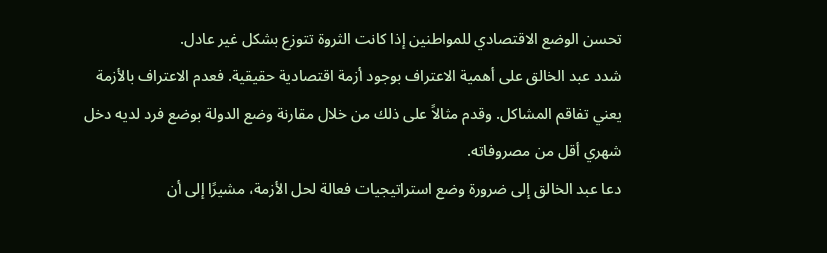تحسن الوضع الاقتصادي للمواطنين إذا كانت الثروة تتوزع بشكل غير عادل.
شدد عبد الخالق على أهمية الاعتراف بوجود أزمة اقتصادية حقيقية. فعدم الاعتراف بالأزمة يعني تفاقم المشاكل. وقدم مثالاً على ذلك من خلال مقارنة وضع الدولة بوضع فرد لديه دخل شهري أقل من مصروفاته.
دعا عبد الخالق إلى ضرورة وضع استراتيجيات فعالة لحل الأزمة، مشيرًا إلى أن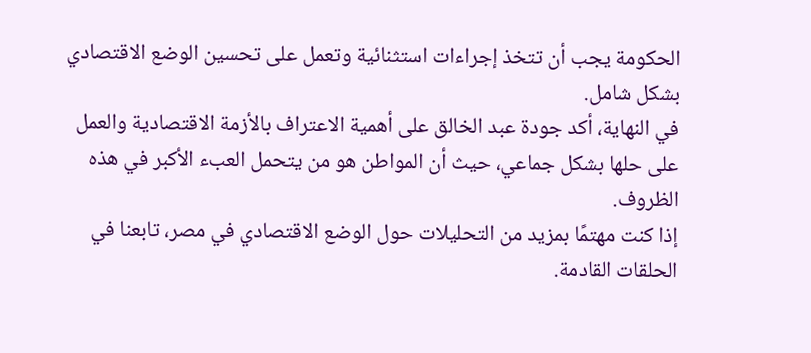الحكومة يجب أن تتخذ إجراءات استثنائية وتعمل على تحسين الوضع الاقتصادي بشكل شامل.
في النهاية، أكد جودة عبد الخالق على أهمية الاعتراف بالأزمة الاقتصادية والعمل على حلها بشكل جماعي، حيث أن المواطن هو من يتحمل العبء الأكبر في هذه الظروف.
إذا كنت مهتمًا بمزيد من التحليلات حول الوضع الاقتصادي في مصر، تابعنا في الحلقات القادمة.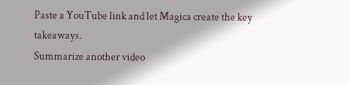Paste a YouTube link and let Magica create the key takeaways.
Summarize another video